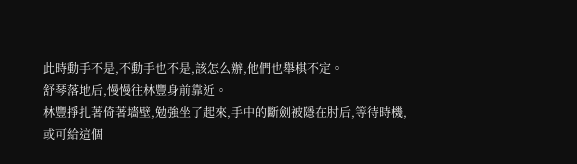此時動手不是,不動手也不是,該怎么辦,他們也舉棋不定。
舒琴落地后,慢慢往林豐身前靠近。
林豐掙扎著倚著墻壁,勉強坐了起來,手中的斷劍被隱在肘后,等待時機,或可給這個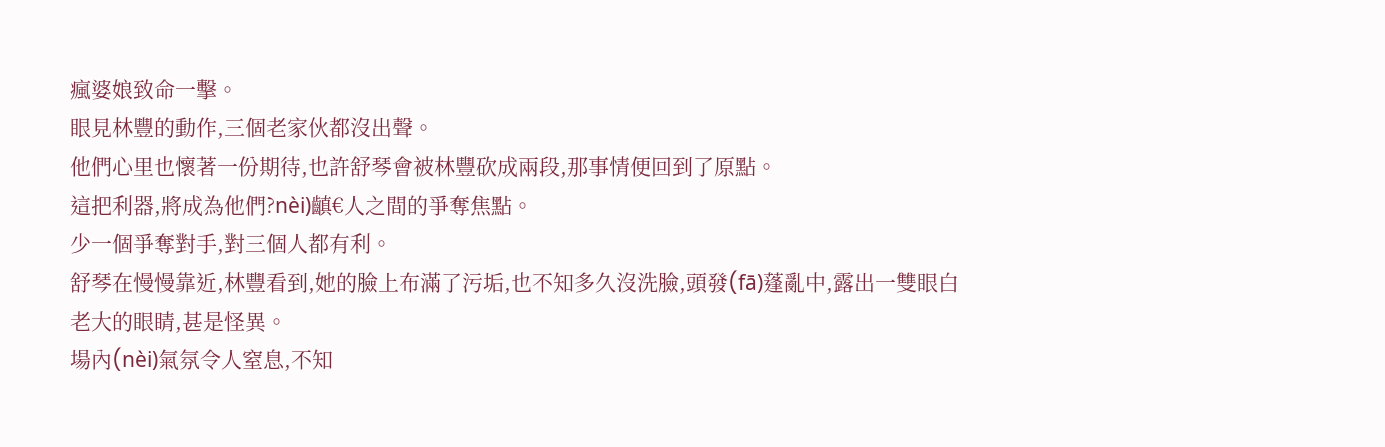瘋婆娘致命一擊。
眼見林豐的動作,三個老家伙都沒出聲。
他們心里也懷著一份期待,也許舒琴會被林豐砍成兩段,那事情便回到了原點。
這把利器,將成為他們?nèi)齻€人之間的爭奪焦點。
少一個爭奪對手,對三個人都有利。
舒琴在慢慢靠近,林豐看到,她的臉上布滿了污垢,也不知多久沒洗臉,頭發(fā)蓬亂中,露出一雙眼白老大的眼睛,甚是怪異。
場內(nèi)氣氛令人窒息,不知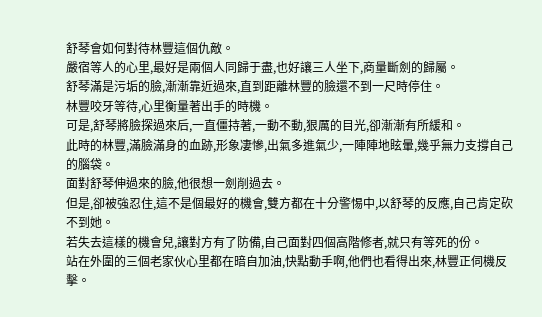舒琴會如何對待林豐這個仇敵。
嚴宿等人的心里,最好是兩個人同歸于盡,也好讓三人坐下,商量斷劍的歸屬。
舒琴滿是污垢的臉,漸漸靠近過來,直到距離林豐的臉還不到一尺時停住。
林豐咬牙等待,心里衡量著出手的時機。
可是,舒琴將臉探過來后,一直僵持著,一動不動,狠厲的目光,卻漸漸有所緩和。
此時的林豐,滿臉滿身的血跡,形象凄慘,出氣多進氣少,一陣陣地眩暈,幾乎無力支撐自己的腦袋。
面對舒琴伸過來的臉,他很想一劍削過去。
但是,卻被強忍住,這不是個最好的機會,雙方都在十分警惕中,以舒琴的反應,自己肯定砍不到她。
若失去這樣的機會兒,讓對方有了防備,自己面對四個高階修者,就只有等死的份。
站在外圍的三個老家伙心里都在暗自加油,快點動手啊,他們也看得出來,林豐正伺機反擊。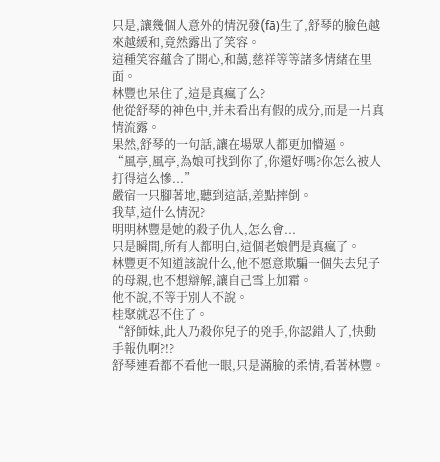只是,讓幾個人意外的情況發(fā)生了,舒琴的臉色越來越緩和,竟然露出了笑容。
這種笑容蘊含了開心,和藹,慈祥等等諸多情緒在里面。
林豐也呆住了,這是真瘋了么?
他從舒琴的神色中,并未看出有假的成分,而是一片真情流露。
果然,舒琴的一句話,讓在場眾人都更加懵逼。
“風亭,風亭,為娘可找到你了,你還好嗎?你怎么被人打得這么慘...”
嚴宿一只腳著地,聽到這話,差點摔倒。
我草,這什么情況?
明明林豐是她的殺子仇人,怎么會...
只是瞬間,所有人都明白,這個老娘們是真瘋了。
林豐更不知道該說什么,他不愿意欺騙一個失去兒子的母親,也不想辯解,讓自己雪上加霜。
他不說,不等于別人不說。
桂聚就忍不住了。
“舒師妹,此人乃殺你兒子的兇手,你認錯人了,快動手報仇啊?!?
舒琴連看都不看他一眼,只是滿臉的柔情,看著林豐。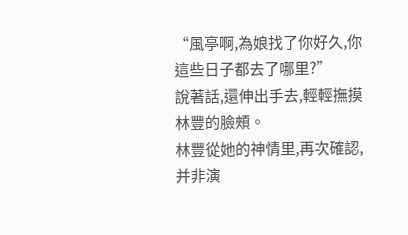“風亭啊,為娘找了你好久,你這些日子都去了哪里?”
說著話,還伸出手去,輕輕撫摸林豐的臉頰。
林豐從她的神情里,再次確認,并非演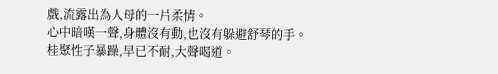戲,流露出為人母的一片柔情。
心中暗嘆一聲,身體沒有動,也沒有躲避舒琴的手。
桂聚性子暴躁,早已不耐,大聲喝道。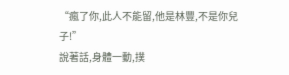“瘋了你,此人不能留,他是林豐,不是你兒子!”
說著話,身體一動,撲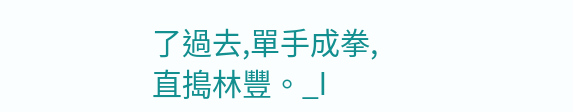了過去,單手成拳,直搗林豐。_l